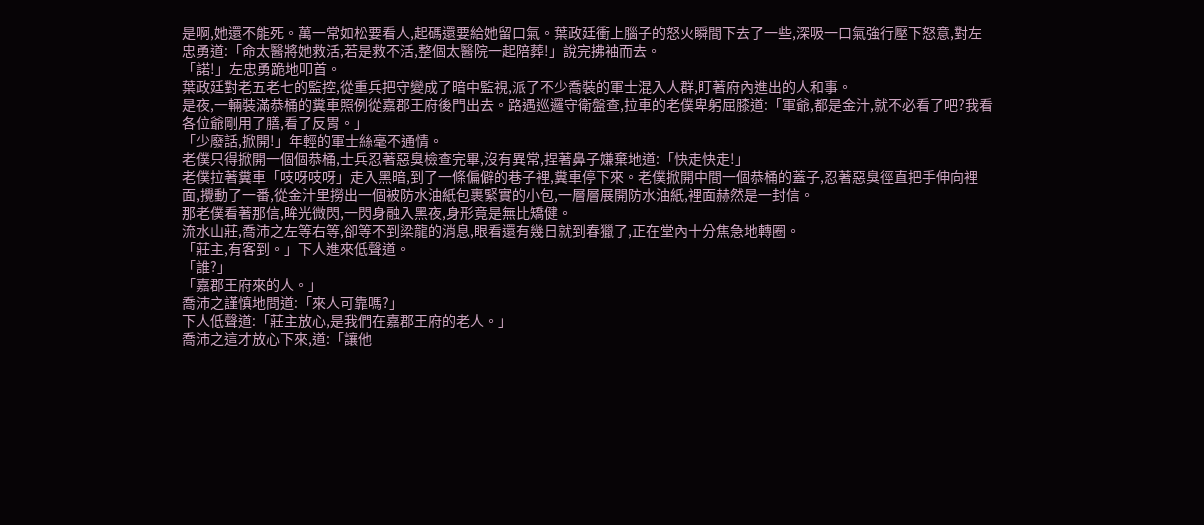是啊,她還不能死。萬一常如松要看人,起碼還要給她留口氣。葉政廷衝上腦子的怒火瞬間下去了一些,深吸一口氣強行壓下怒意,對左忠勇道:「命太醫將她救活,若是救不活,整個太醫院一起陪葬!」說完拂袖而去。
「諾!」左忠勇跪地叩首。
葉政廷對老五老七的監控,從重兵把守變成了暗中監視,派了不少喬裝的軍士混入人群,盯著府內進出的人和事。
是夜,一輛裝滿恭桶的糞車照例從嘉郡王府後門出去。路遇巡邏守衛盤查,拉車的老僕卑躬屈膝道:「軍爺,都是金汁,就不必看了吧?我看各位爺剛用了膳,看了反胃。」
「少廢話,掀開!」年輕的軍士絲毫不通情。
老僕只得掀開一個個恭桶,士兵忍著惡臭檢查完畢,沒有異常,捏著鼻子嫌棄地道:「快走快走!」
老僕拉著糞車「吱呀吱呀」走入黑暗,到了一條偏僻的巷子裡,糞車停下來。老僕掀開中間一個恭桶的蓋子,忍著惡臭徑直把手伸向裡面,攪動了一番,從金汁里撈出一個被防水油紙包裹緊實的小包,一層層展開防水油紙,裡面赫然是一封信。
那老僕看著那信,眸光微閃,一閃身融入黑夜,身形竟是無比矯健。
流水山莊,喬沛之左等右等,卻等不到梁龍的消息,眼看還有幾日就到春獵了,正在堂內十分焦急地轉圈。
「莊主,有客到。」下人進來低聲道。
「誰?」
「嘉郡王府來的人。」
喬沛之謹慎地問道:「來人可靠嗎?」
下人低聲道:「莊主放心,是我們在嘉郡王府的老人。」
喬沛之這才放心下來,道:「讓他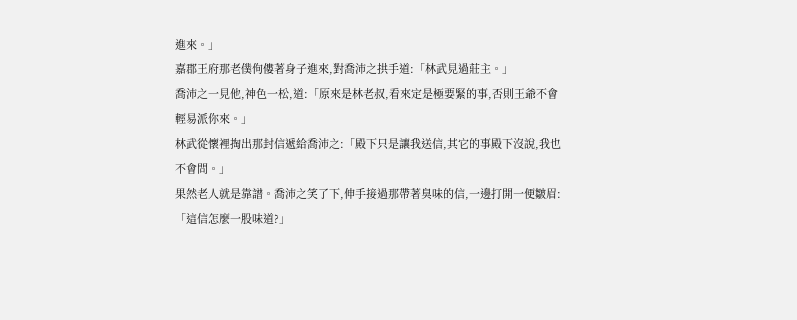進來。」
嘉郡王府那老僕佝僂著身子進來,對喬沛之拱手道:「林武見過莊主。」
喬沛之一見他,神色一松,道:「原來是林老叔,看來定是極要緊的事,否則王爺不會輕易派你來。」
林武從懷裡掏出那封信遞給喬沛之:「殿下只是讓我送信,其它的事殿下沒說,我也不會問。」
果然老人就是靠譜。喬沛之笑了下,伸手接過那帶著臭味的信,一邊打開一便皺眉:「這信怎麼一股味道?」